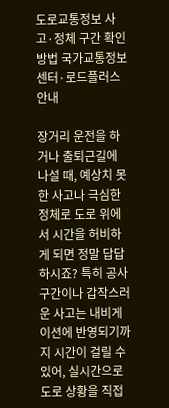도로교통정보 사고·정체 구간 확인 방법 국가교통정보센터·로드플러스 안내

장거리 운전을 하거나 출퇴근길에 나설 때, 예상치 못한 사고나 극심한 정체로 도로 위에서 시간을 허비하게 되면 정말 답답하시죠? 특히 공사 구간이나 갑작스러운 사고는 내비게이션에 반영되기까지 시간이 걸릴 수 있어, 실시간으로 도로 상황을 직접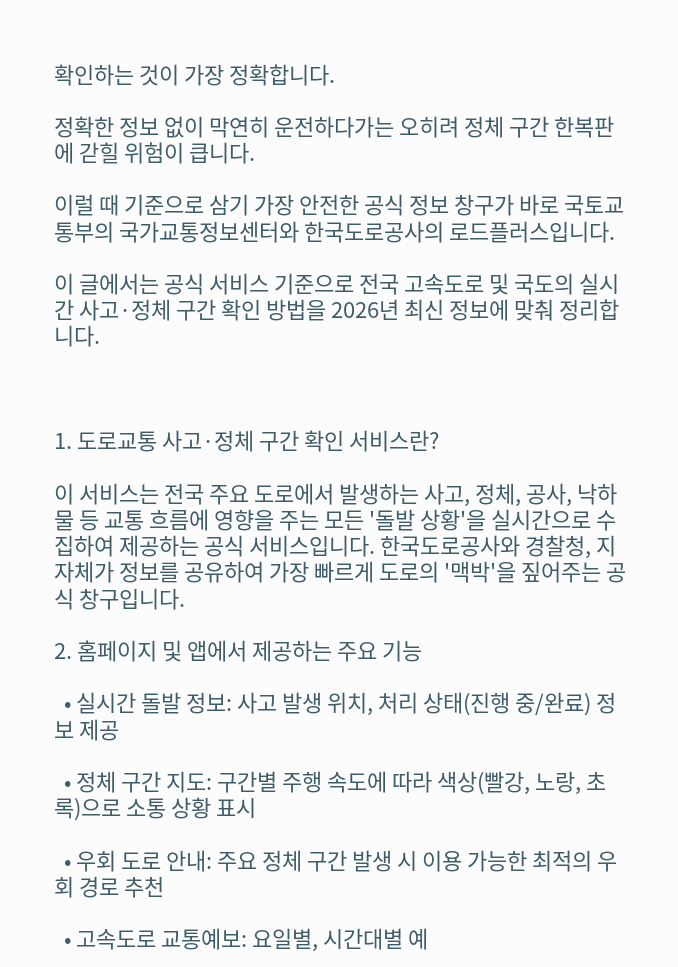확인하는 것이 가장 정확합니다.

정확한 정보 없이 막연히 운전하다가는 오히려 정체 구간 한복판에 갇힐 위험이 큽니다.

이럴 때 기준으로 삼기 가장 안전한 공식 정보 창구가 바로 국토교통부의 국가교통정보센터와 한국도로공사의 로드플러스입니다.

이 글에서는 공식 서비스 기준으로 전국 고속도로 및 국도의 실시간 사고·정체 구간 확인 방법을 2026년 최신 정보에 맞춰 정리합니다.



1. 도로교통 사고·정체 구간 확인 서비스란?

이 서비스는 전국 주요 도로에서 발생하는 사고, 정체, 공사, 낙하물 등 교통 흐름에 영향을 주는 모든 '돌발 상황'을 실시간으로 수집하여 제공하는 공식 서비스입니다. 한국도로공사와 경찰청, 지자체가 정보를 공유하여 가장 빠르게 도로의 '맥박'을 짚어주는 공식 창구입니다.

2. 홈페이지 및 앱에서 제공하는 주요 기능

  • 실시간 돌발 정보: 사고 발생 위치, 처리 상태(진행 중/완료) 정보 제공

  • 정체 구간 지도: 구간별 주행 속도에 따라 색상(빨강, 노랑, 초록)으로 소통 상황 표시

  • 우회 도로 안내: 주요 정체 구간 발생 시 이용 가능한 최적의 우회 경로 추천

  • 고속도로 교통예보: 요일별, 시간대별 예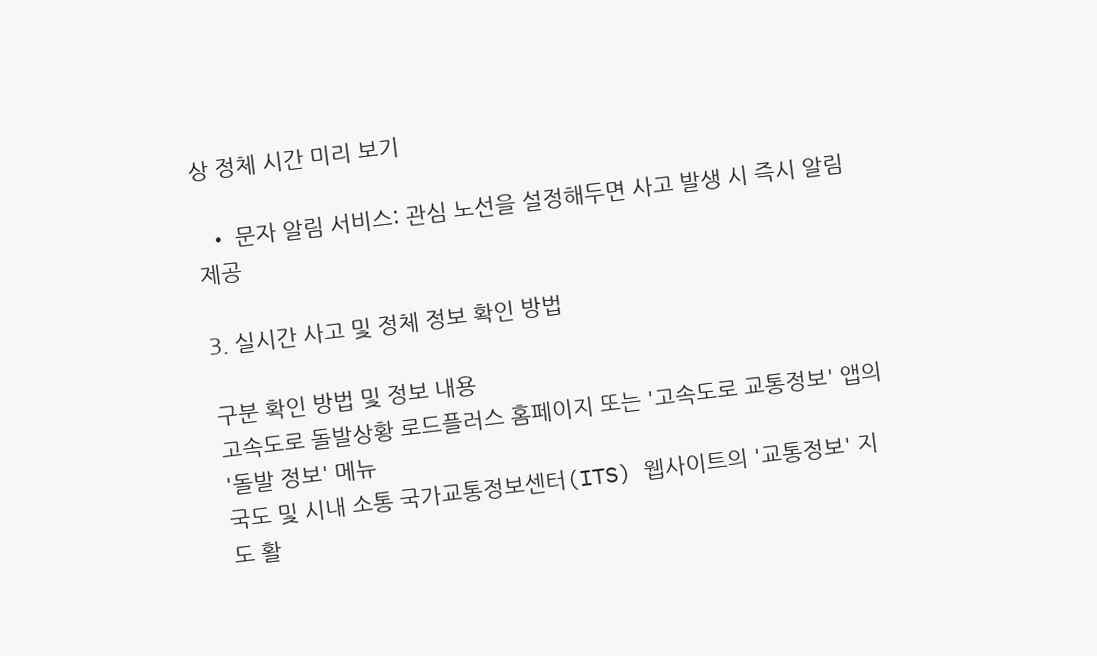상 정체 시간 미리 보기

  • 문자 알림 서비스: 관심 노선을 설정해두면 사고 발생 시 즉시 알림 제공

3. 실시간 사고 및 정체 정보 확인 방법

구분 확인 방법 및 정보 내용
고속도로 돌발상황 로드플러스 홈페이지 또는 '고속도로 교통정보' 앱의 '돌발 정보' 메뉴
국도 및 시내 소통 국가교통정보센터(ITS) 웹사이트의 '교통정보' 지도 활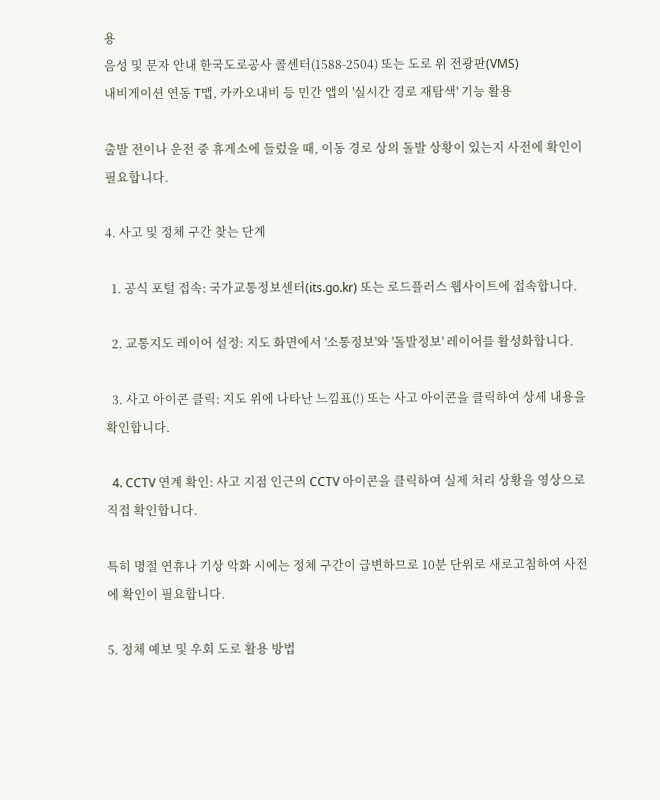용
음성 및 문자 안내 한국도로공사 콜센터(1588-2504) 또는 도로 위 전광판(VMS)
내비게이션 연동 T맵, 카카오내비 등 민간 앱의 '실시간 경로 재탐색' 기능 활용

출발 전이나 운전 중 휴게소에 들렀을 때, 이동 경로 상의 돌발 상황이 있는지 사전에 확인이 필요합니다.

4. 사고 및 정체 구간 찾는 단계

  1. 공식 포털 접속: 국가교통정보센터(its.go.kr) 또는 로드플러스 웹사이트에 접속합니다.

  2. 교통지도 레이어 설정: 지도 화면에서 '소통정보'와 '돌발정보' 레이어를 활성화합니다.

  3. 사고 아이콘 클릭: 지도 위에 나타난 느낌표(!) 또는 사고 아이콘을 클릭하여 상세 내용을 확인합니다.

  4. CCTV 연계 확인: 사고 지점 인근의 CCTV 아이콘을 클릭하여 실제 처리 상황을 영상으로 직접 확인합니다.

특히 명절 연휴나 기상 악화 시에는 정체 구간이 급변하므로 10분 단위로 새로고침하여 사전에 확인이 필요합니다.

5. 정체 예보 및 우회 도로 활용 방법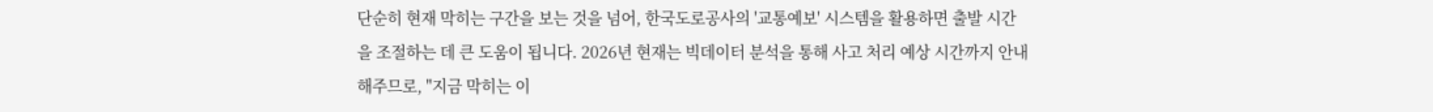단순히 현재 막히는 구간을 보는 것을 넘어, 한국도로공사의 '교통예보' 시스템을 활용하면 출발 시간을 조절하는 데 큰 도움이 됩니다. 2026년 현재는 빅데이터 분석을 통해 사고 처리 예상 시간까지 안내해주므로, "지금 막히는 이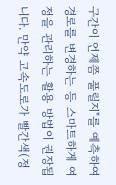구간이 언제쯤 풀릴지"를 예측하여 경로를 변경하는 등 스마트하게 여정을 관리하는 활용 방법이 권장됩니다. 만약 고속도로가 빨간색(정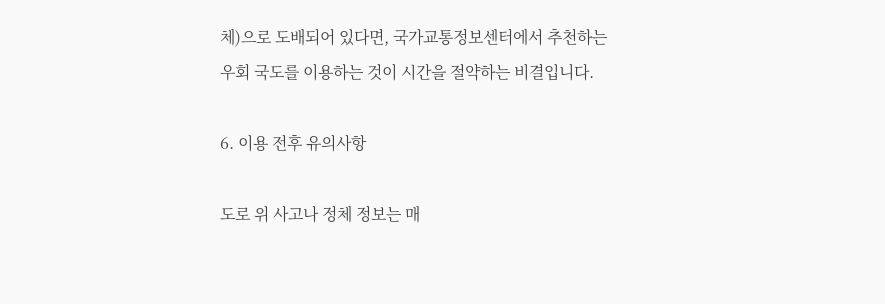체)으로 도배되어 있다면, 국가교통정보센터에서 추천하는 우회 국도를 이용하는 것이 시간을 절약하는 비결입니다.

6. 이용 전후 유의사항

도로 위 사고나 정체 정보는 매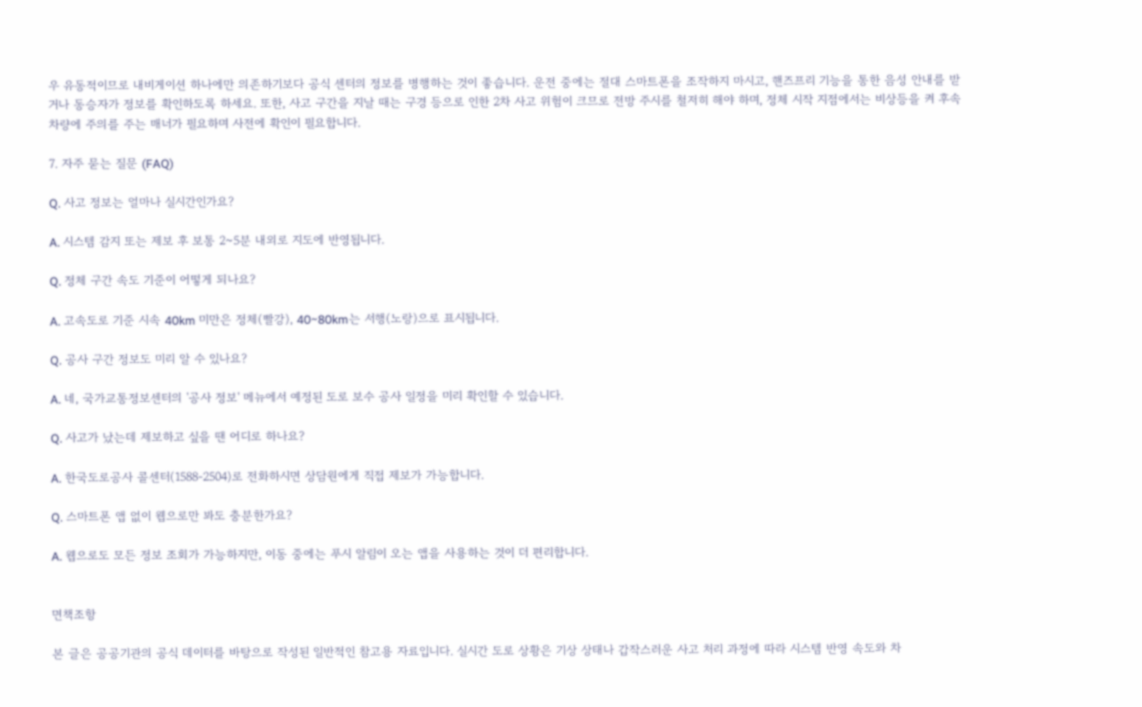우 유동적이므로 내비게이션 하나에만 의존하기보다 공식 센터의 정보를 병행하는 것이 좋습니다. 운전 중에는 절대 스마트폰을 조작하지 마시고, 핸즈프리 기능을 통한 음성 안내를 받거나 동승자가 정보를 확인하도록 하세요. 또한, 사고 구간을 지날 때는 구경 등으로 인한 2차 사고 위험이 크므로 전방 주시를 철저히 해야 하며, 정체 시작 지점에서는 비상등을 켜 후속 차량에 주의를 주는 매너가 필요하며 사전에 확인이 필요합니다.

7. 자주 묻는 질문 (FAQ)

Q. 사고 정보는 얼마나 실시간인가요?

A. 시스템 감지 또는 제보 후 보통 2~5분 내외로 지도에 반영됩니다.

Q. 정체 구간 속도 기준이 어떻게 되나요?

A. 고속도로 기준 시속 40km 미만은 정체(빨강), 40~80km는 서행(노랑)으로 표시됩니다.

Q. 공사 구간 정보도 미리 알 수 있나요?

A. 네, 국가교통정보센터의 '공사 정보' 메뉴에서 예정된 도로 보수 공사 일정을 미리 확인할 수 있습니다.

Q. 사고가 났는데 제보하고 싶을 땐 어디로 하나요?

A. 한국도로공사 콜센터(1588-2504)로 전화하시면 상담원에게 직접 제보가 가능합니다.

Q. 스마트폰 앱 없이 웹으로만 봐도 충분한가요?

A. 웹으로도 모든 정보 조회가 가능하지만, 이동 중에는 푸시 알림이 오는 앱을 사용하는 것이 더 편리합니다.


면책조항

본 글은 공공기관의 공식 데이터를 바탕으로 작성된 일반적인 참고용 자료입니다. 실시간 도로 상황은 기상 상태나 갑작스러운 사고 처리 과정에 따라 시스템 반영 속도와 차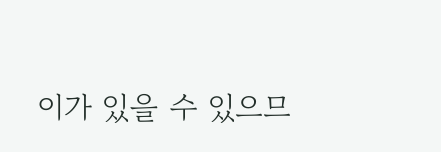이가 있을 수 있으므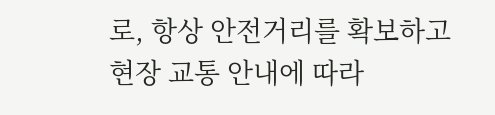로, 항상 안전거리를 확보하고 현장 교통 안내에 따라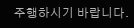주행하시기 바랍니다.